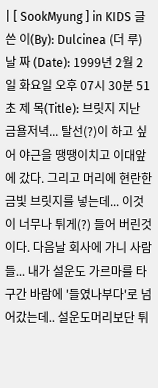| [ SookMyung ] in KIDS 글 쓴 이(By): Dulcinea (더 루) 날 짜 (Date): 1999년 2월 2일 화요일 오후 07시 30분 51초 제 목(Title): 브릿지 지난 금욜저녁... 탈선(?)이 하고 싶어 야근을 땡땡이치고 이대앞에 갔다. 그리고 머리에 현란한 금빛 브릿지를 넣는데... 이것이 너무나 튀게(?) 들어 버린것이다. 다음날 회사에 가니 사람들... 내가 설운도 가르마를 타구간 바람에 '들였나부다'로 넘어갔는데.. 설운도머리보단 튀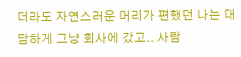더라도 자연스러운 머리가 편했던 나는 대담하게 그냥 회사에 갔고.. 사람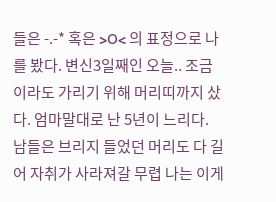들은 -.-* 혹은 >O< 의 표정으로 나를 봤다. 변신3일째인 오늘.. 조금이라도 가리기 위해 머리띠까지 샀다. 엄마말대로 난 5년이 느리다. 남들은 브리지 들었던 머리도 다 길어 자취가 사라져갈 무렵 나는 이게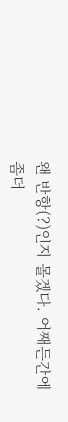왠 반항(?)인지 몰겠다. 어째든간에 좀더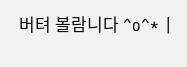버텨 볼람니다 ^o^* |